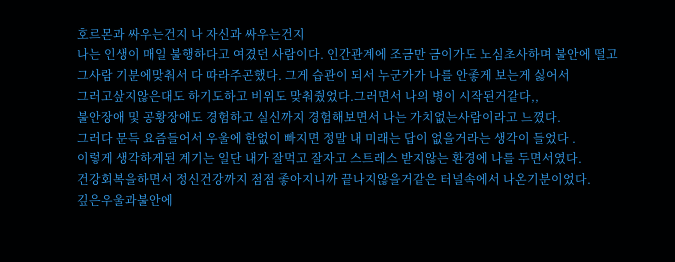호르몬과 싸우는건지 나 자신과 싸우는건지
나는 인생이 매일 불행하다고 여겼던 사람이다. 인간관계에 조금만 금이가도 노심초사하며 불안에 떨고
그사람 기분에맞춰서 다 따라주곤했다. 그게 습관이 되서 누군가가 나를 안좋게 보는게 싫어서
그러고샆지않은대도 하기도하고 비위도 맞춰줬었다.그러면서 나의 병이 시작된거같다,,
불안장애 및 공황장애도 경험하고 실신까지 경험해보면서 나는 가치없는사람이라고 느꼈다.
그러다 문득 요즘들어서 우울에 한없이 빠지면 정말 내 미래는 답이 없을거라는 생각이 들었다 .
이렇게 생각하게된 계기는 일단 내가 잘먹고 잘자고 스트레스 받지않는 환경에 나를 두면서였다.
건강회복을하면서 정신건강까지 점점 좋아지니까 끝나지않을거같은 터널속에서 나온기분이었다.
깊은우울과불안에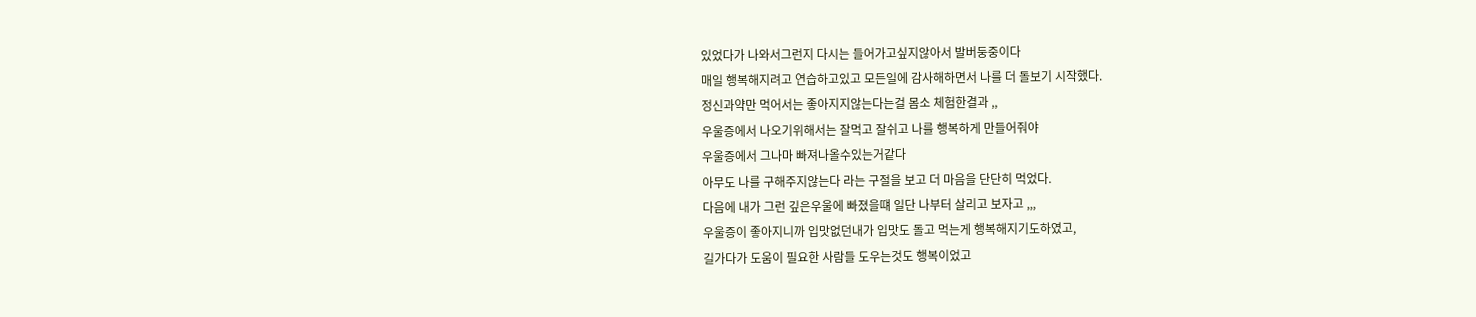있었다가 나와서그런지 다시는 들어가고싶지않아서 발버둥중이다
매일 행복해지려고 연습하고있고 모든일에 감사해하면서 나를 더 돌보기 시작했다.
정신과약만 먹어서는 좋아지지않는다는걸 몸소 체험한결과 ,,
우울증에서 나오기위해서는 잘먹고 잘쉬고 나를 행복하게 만들어줘야
우울증에서 그나마 빠져나올수있는거같다
아무도 나를 구해주지않는다 라는 구절을 보고 더 마음을 단단히 먹었다.
다음에 내가 그런 깊은우울에 빠졌을떄 일단 나부터 살리고 보자고 ,,,
우울증이 좋아지니까 입맛없던내가 입맛도 돌고 먹는게 행복해지기도하였고,
길가다가 도움이 필요한 사람들 도우는것도 행복이었고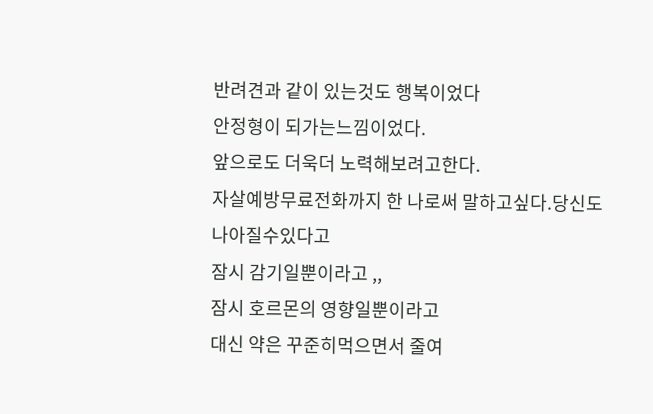반려견과 같이 있는것도 행복이었다
안정형이 되가는느낌이었다.
앞으로도 더욱더 노력해보려고한다.
자살예방무료전화까지 한 나로써 말하고싶다.당신도 나아질수있다고
잠시 감기일뿐이라고 ,,
잠시 호르몬의 영향일뿐이라고
대신 약은 꾸준히먹으면서 줄여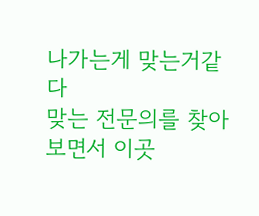나가는게 맞는거같다
맞는 전문의를 찾아보면서 이곳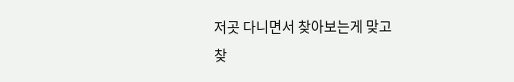저곳 다니면서 찾아보는게 맞고
찾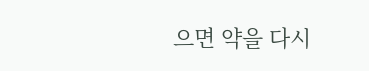으면 약을 다시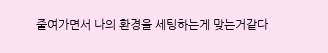줄여가면서 나의 환경을 세팅하는게 맞는거같다